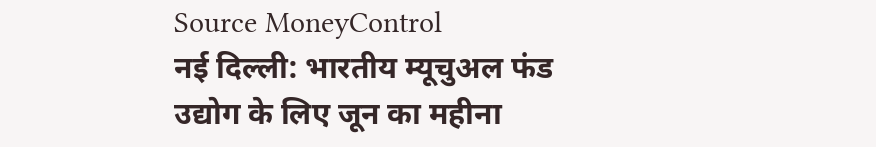Source MoneyControl
नई दिल्ली: भारतीय म्यूचुअल फंड उद्योग के लिए जून का महीना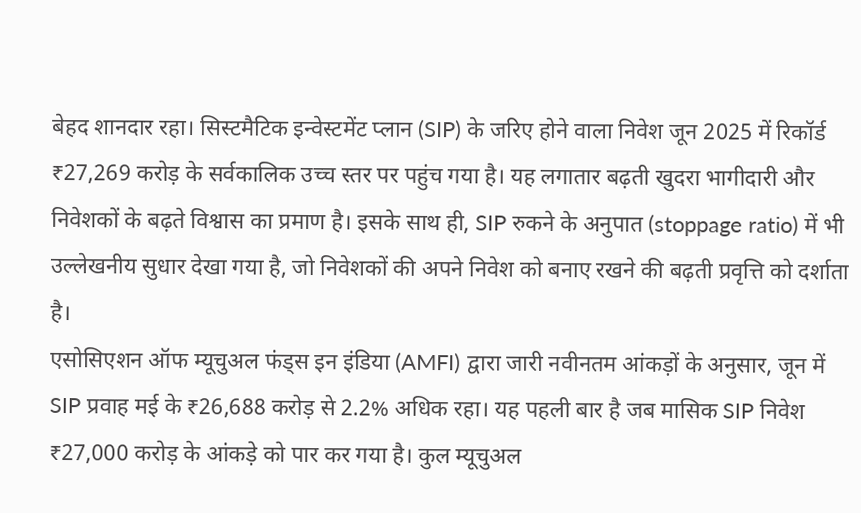बेहद शानदार रहा। सिस्टमैटिक इन्वेस्टमेंट प्लान (SIP) के जरिए होने वाला निवेश जून 2025 में रिकॉर्ड ₹27,269 करोड़ के सर्वकालिक उच्च स्तर पर पहुंच गया है। यह लगातार बढ़ती खुदरा भागीदारी और निवेशकों के बढ़ते विश्वास का प्रमाण है। इसके साथ ही, SIP रुकने के अनुपात (stoppage ratio) में भी उल्लेखनीय सुधार देखा गया है, जो निवेशकों की अपने निवेश को बनाए रखने की बढ़ती प्रवृत्ति को दर्शाता है।
एसोसिएशन ऑफ म्यूचुअल फंड्स इन इंडिया (AMFI) द्वारा जारी नवीनतम आंकड़ों के अनुसार, जून में SIP प्रवाह मई के ₹26,688 करोड़ से 2.2% अधिक रहा। यह पहली बार है जब मासिक SIP निवेश ₹27,000 करोड़ के आंकड़े को पार कर गया है। कुल म्यूचुअल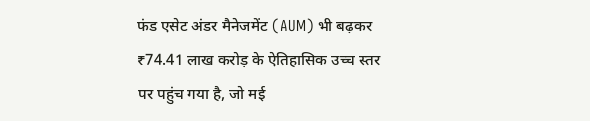फंड एसेट अंडर मैनेजमेंट (AUM) भी बढ़कर ₹74.41 लाख करोड़ के ऐतिहासिक उच्च स्तर पर पहुंच गया है, जो मई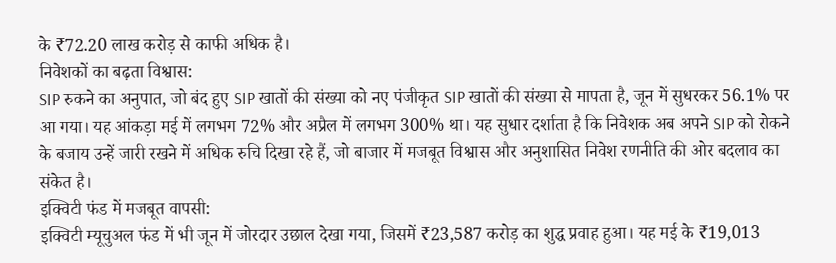के ₹72.20 लाख करोड़ से काफी अधिक है।
निवेशकों का बढ़ता विश्वास:
SIP रुकने का अनुपात, जो बंद हुए SIP खातों की संख्या को नए पंजीकृत SIP खातों की संख्या से मापता है, जून में सुधरकर 56.1% पर आ गया। यह आंकड़ा मई में लगभग 72% और अप्रैल में लगभग 300% था। यह सुधार दर्शाता है कि निवेशक अब अपने SIP को रोकने के बजाय उन्हें जारी रखने में अधिक रुचि दिखा रहे हैं, जो बाजार में मजबूत विश्वास और अनुशासित निवेश रणनीति की ओर बदलाव का संकेत है।
इक्विटी फंड में मजबूत वापसी:
इक्विटी म्यूचुअल फंड में भी जून में जोरदार उछाल देखा गया, जिसमें ₹23,587 करोड़ का शुद्ध प्रवाह हुआ। यह मई के ₹19,013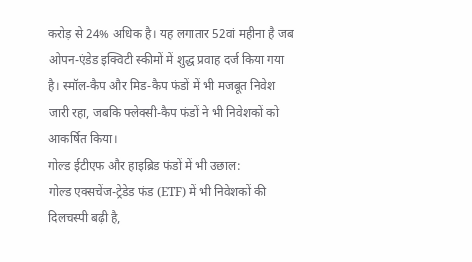करोड़ से 24% अधिक है। यह लगातार 52वां महीना है जब ओपन-एंडेड इक्विटी स्कीमों में शुद्ध प्रवाह दर्ज किया गया है। स्मॉल-कैप और मिड-कैप फंडों में भी मजबूत निवेश जारी रहा, जबकि फ्लेक्सी-कैप फंडों ने भी निवेशकों को आकर्षित किया।
गोल्ड ईटीएफ और हाइब्रिड फंडों में भी उछाल:
गोल्ड एक्सचेंज-ट्रेडेड फंड (ETF) में भी निवेशकों की दिलचस्पी बढ़ी है,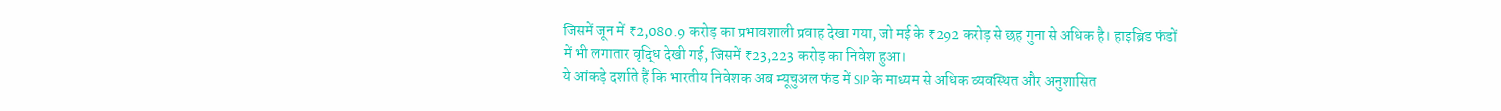जिसमें जून में ₹2,080.9 करोड़ का प्रभावशाली प्रवाह देखा गया, जो मई के ₹292 करोड़ से छह गुना से अधिक है। हाइब्रिड फंडों में भी लगातार वृद्धि देखी गई, जिसमें ₹23,223 करोड़ का निवेश हुआ।
ये आंकड़े दर्शाते हैं कि भारतीय निवेशक अब म्यूचुअल फंड में SIP के माध्यम से अधिक व्यवस्थित और अनुशासित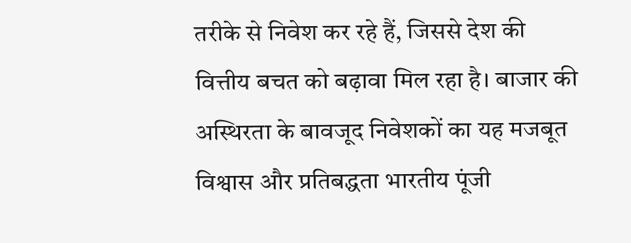तरीके से निवेश कर रहे हैं, जिससे देश की वित्तीय बचत को बढ़ावा मिल रहा है। बाजार की अस्थिरता के बावजूद निवेशकों का यह मजबूत विश्वास और प्रतिबद्धता भारतीय पूंजी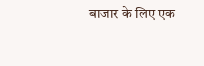बाजार के लिए एक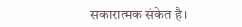सकारात्मक संकेत है।